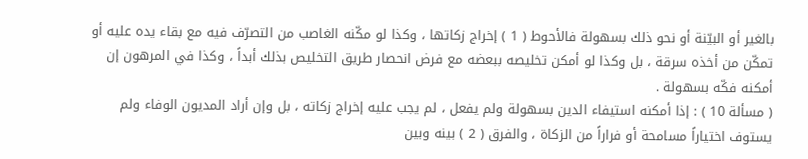بالغير أو البيّنة أو نحو ذلك بسهولة فالأحوط ( 1 ) إخراج زكاتها ، وكذا لو مكّنه الغاصب من التصرّف فيه مع بقاء يده عليه أو تمكّن من أخذه سرقة ، بل وكذا لو أمكن تخليصه ببعضه مع فرض انحصار طريق التخليص بذلك أبداً ، وكذا في المرهون إن أمكنه فكّه بسهولة .
( مسألة 10 ) : إذا أمكنه استيفاء الدين بسهولة ولم يفعل ، لم يجب عليه إخراج زكاته ، بل وإن أراد المديون الوفاء ولم يستوف اختياراً مسامحة أو فراراً من الزكاة ، والفرق ( 2 ) بينه وبين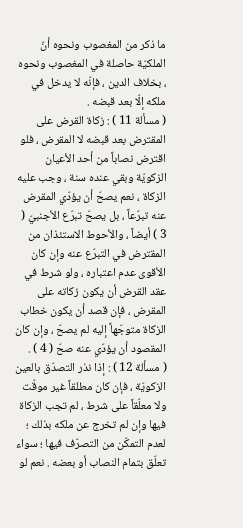ما ذكر من المغصوب ونحوه أنّ الملكيّة حاصلة في المغصوب ونحوه ، بخلاف الدين ، فإنّه لا يدخل في ملكه إلّا بعد قبضه .
( مسألة 11 ) : زكاة القرض على المقترض بعد قبضه لا المقرض ، فلو اقترض نصاباً من أحد الأعيان الزكويّة وبقي عنده سنة ، وجب عليه الزكاة ، نعم يصحّ أن يؤدّي المقرض عنه تبرّعاً ، بل يصحّ تبرّع الأجنبيّ ( 3 ) أيضاً ، والأحوط الاستئذان من المقترض في التبرّع عنه وإن كان الأقوى عدم اعتباره ، ولو شرط في عقد القرض أن يكون زكاته على المقرض ، فإن قصد أن يكون خطاب الزكاة متوجّهاً إليه لم يصحّ ، وإن كان المقصود أن يؤدّي عنه صحّ ( 4 ) .
( مسألة 12 ) : إذا نذر التصدّق بالعين الزكويّة ، فإن كان مطلقاً غير موقّت ولا معلّقاً على شرط ، لم تجب الزكاة فيها وإن لم تخرج عن ملكه بذلك ؛ لعدم التمكّن من التصرّف فيها ؛ سواء تعلّق بتمام النصاب أو بعضه . نعم لو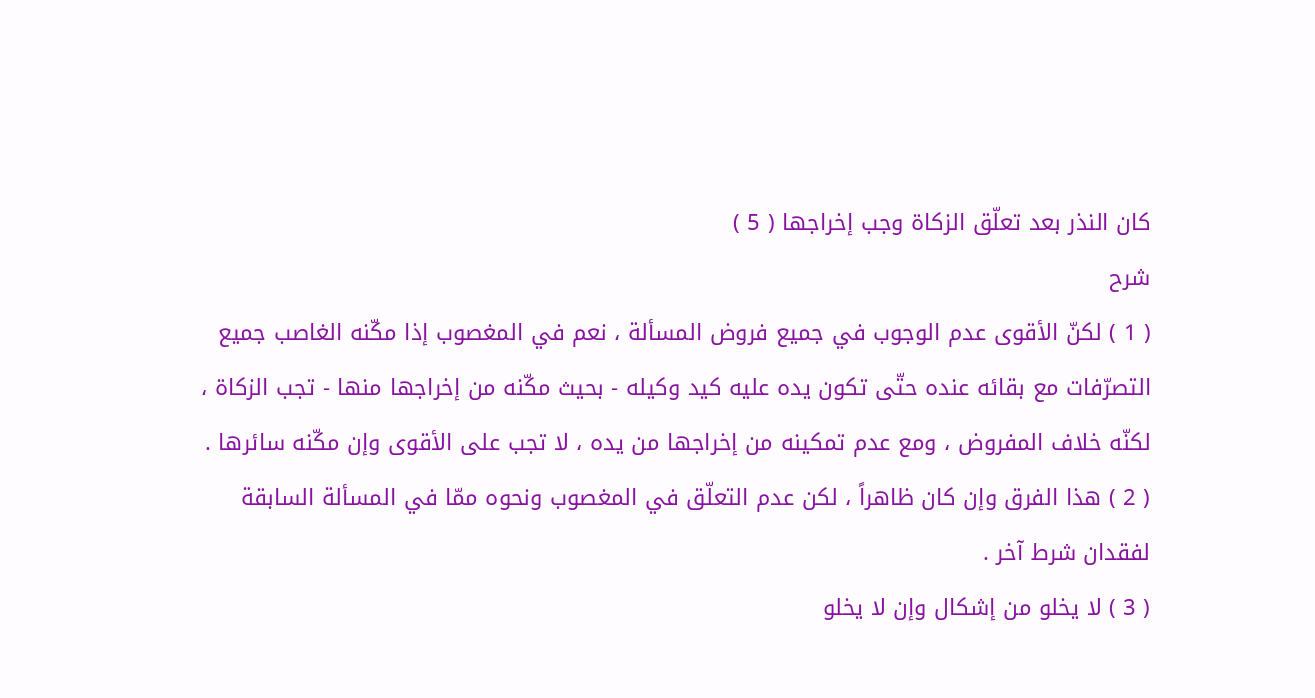كان النذر بعد تعلّق الزكاة وجب إخراجها ( 5 )
شرح
( 1 ) لكنّ الأقوى عدم الوجوب في جميع فروض المسألة ، نعم في المغصوب إذا مكّنه الغاصب جميع التصرّفات مع بقائه عنده حتّى تكون يده عليه كيد وكيله - بحيث مكّنه من إخراجها منها - تجب الزكاة ، لكنّه خلاف المفروض ، ومع عدم تمكينه من إخراجها من يده ، لا تجب على الأقوى وإن مكّنه سائرها .
( 2 ) هذا الفرق وإن كان ظاهراً ، لكن عدم التعلّق في المغصوب ونحوه ممّا في المسألة السابقة لفقدان شرط آخر .
( 3 ) لا يخلو من إشكال وإن لا يخلو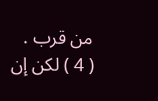من قرب .
( 4 ) لكن إن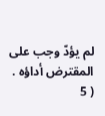لم يؤدّ وجب على المقترض أداؤه .
( 5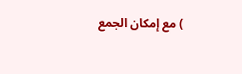) مع إمكان الجمع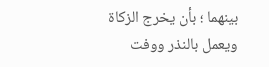بينهما ؛ بأن يخرج الزكاة ويعمل بالنذر ووفت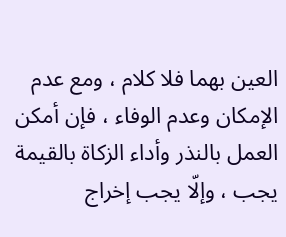العين بهما فلا كلام ، ومع عدم الإمكان وعدم الوفاء ، فإن أمكن العمل بالنذر وأداء الزكاة بالقيمة يجب ، وإلّا يجب إخراج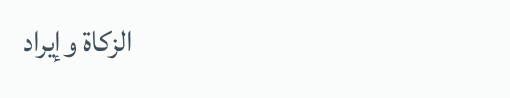الزكاة وإيراد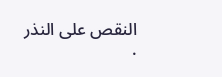النقص على النذر .